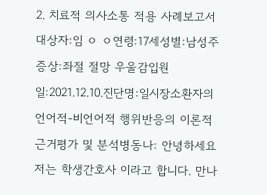2. 치료적 의사소통 적용 사례보고서대상자:임 ㅇ ㅇ연령:17세성별:남성주증상:좌절 절망 우울감입원일:2021.12.10.진단명:일시장소환자의 언어적-비언어적 행위반응의 이론적 근거평가 및 분석병동나: 안녕하세요 저는 학생간호사 이라고 합니다. 만나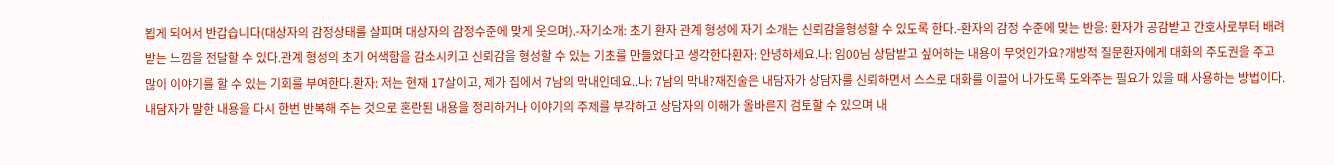뵙게 되어서 반갑습니다(대상자의 감정상태를 살피며 대상자의 감정수준에 맞게 웃으며).-자기소개: 초기 환자 관계 형성에 자기 소개는 신뢰감을형성할 수 있도록 한다.-환자의 감정 수준에 맞는 반응: 환자가 공감받고 간호사로부터 배려 받는 느낌을 전달할 수 있다.관계 형성의 초기 어색함을 감소시키고 신뢰감을 형성할 수 있는 기초를 만들었다고 생각한다환자: 안녕하세요.나: 임00님 상담받고 싶어하는 내용이 무엇인가요?개방적 질문환자에게 대화의 주도권을 주고 많이 이야기를 할 수 있는 기회를 부여한다.환자: 저는 현재 17살이고, 제가 집에서 7남의 막내인데요..나: 7남의 막내?재진술은 내담자가 상담자를 신뢰하면서 스스로 대화를 이끌어 나가도록 도와주는 필요가 있을 때 사용하는 방법이다.내담자가 말한 내용을 다시 한번 반복해 주는 것으로 혼란된 내용을 정리하거나 이야기의 주제를 부각하고 상담자의 이해가 올바른지 검토할 수 있으며 내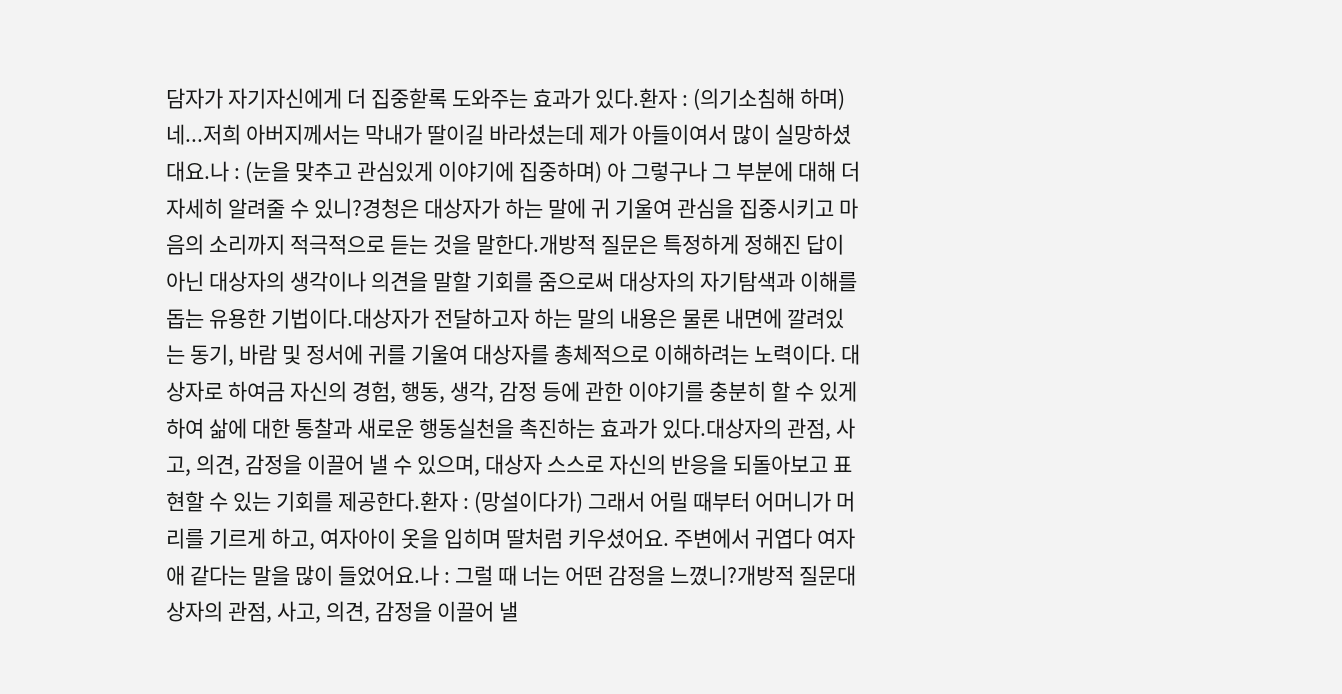담자가 자기자신에게 더 집중핟록 도와주는 효과가 있다.환자 : (의기소침해 하며) 네...저희 아버지께서는 막내가 딸이길 바라셨는데 제가 아들이여서 많이 실망하셨대요.나 : (눈을 맞추고 관심있게 이야기에 집중하며) 아 그렇구나 그 부분에 대해 더 자세히 알려줄 수 있니?경청은 대상자가 하는 말에 귀 기울여 관심을 집중시키고 마음의 소리까지 적극적으로 듣는 것을 말한다.개방적 질문은 특정하게 정해진 답이 아닌 대상자의 생각이나 의견을 말할 기회를 줌으로써 대상자의 자기탐색과 이해를 돕는 유용한 기법이다.대상자가 전달하고자 하는 말의 내용은 물론 내면에 깔려있는 동기, 바람 및 정서에 귀를 기울여 대상자를 총체적으로 이해하려는 노력이다. 대상자로 하여금 자신의 경험, 행동, 생각, 감정 등에 관한 이야기를 충분히 할 수 있게 하여 삶에 대한 통찰과 새로운 행동실천을 촉진하는 효과가 있다.대상자의 관점, 사고, 의견, 감정을 이끌어 낼 수 있으며, 대상자 스스로 자신의 반응을 되돌아보고 표현할 수 있는 기회를 제공한다.환자 : (망설이다가) 그래서 어릴 때부터 어머니가 머리를 기르게 하고, 여자아이 옷을 입히며 딸처럼 키우셨어요. 주변에서 귀엽다 여자애 같다는 말을 많이 들었어요.나 : 그럴 때 너는 어떤 감정을 느꼈니?개방적 질문대상자의 관점, 사고, 의견, 감정을 이끌어 낼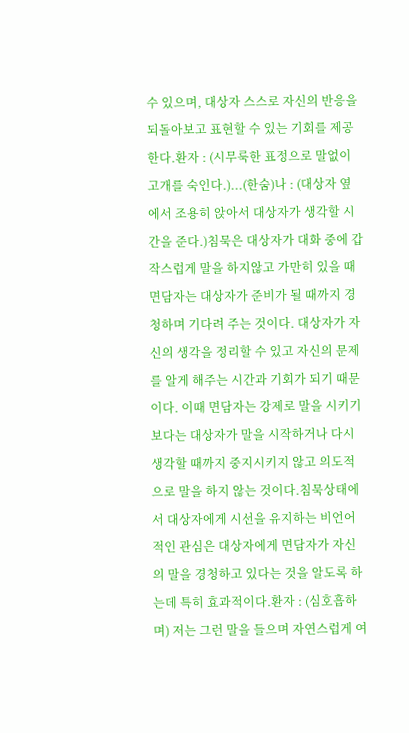수 있으며, 대상자 스스로 자신의 반응을 되돌아보고 표현할 수 있는 기회를 제공한다.환자 : (시무룩한 표정으로 말없이 고개를 숙인다.)...(한숨)나 : (대상자 옆에서 조용히 앉아서 대상자가 생각할 시간을 준다.)침묵은 대상자가 대화 중에 갑작스럽게 말을 하지않고 가만히 있을 때 면담자는 대상자가 준비가 될 때까지 경청하며 기다려 주는 것이다. 대상자가 자신의 생각을 정리할 수 있고 자신의 문제를 알게 해주는 시간과 기회가 되기 때문이다. 이때 면담자는 강제로 말을 시키기 보다는 대상자가 말을 시작하거나 다시 생각할 때까지 중지시키지 않고 의도적으로 말을 하지 않는 것이다.침묵상태에서 대상자에게 시선을 유지하는 비언어적인 관심은 대상자에게 면담자가 자신의 말을 경청하고 있다는 것을 알도록 하는데 특히 효과적이다.환자 : (심호흡하며) 저는 그런 말을 들으며 자연스럽게 여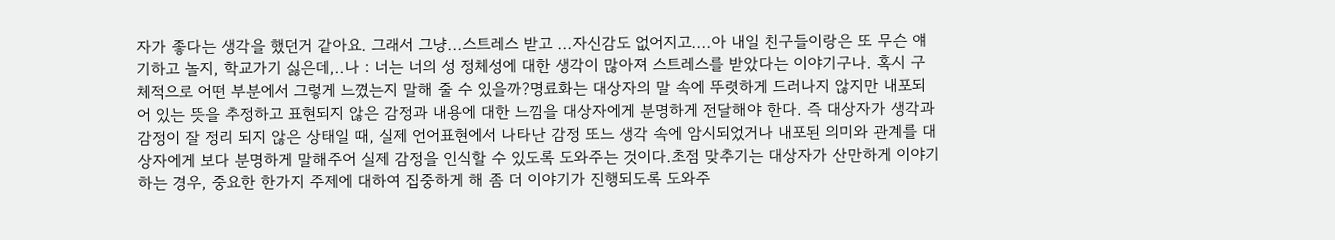자가 좋다는 생각을 했던거 같아요. 그래서 그냥...스트레스 받고 ...자신감도 없어지고....아 내일 친구들이랑은 또 무슨 얘기하고 놀지, 학교가기 싫은데,..나 : 너는 너의 성 정체성에 대한 생각이 많아져 스트레스를 받았다는 이야기구나. 혹시 구체적으로 어떤 부분에서 그렇게 느꼈는지 말해 줄 수 있을까?명료화는 대상자의 말 속에 뚜렷하게 드러나지 않지만 내포되어 있는 뜻을 추정하고 표현되지 않은 감정과 내용에 대한 느낌을 대상자에게 분명하게 전달해야 한다. 즉 대상자가 생각과 감정이 잘 정리 되지 않은 상태일 때, 실제 언어표현에서 나타난 감정 또느 생각 속에 암시되었거나 내포된 의미와 관계를 대상자에게 보다 분명하게 말해주어 실제 감정을 인식할 수 있도록 도와주는 것이다.초점 맞추기는 대상자가 산만하게 이야기하는 경우, 중요한 한가지 주제에 대하여 집중하게 해 좀 더 이야기가 진행되도록 도와주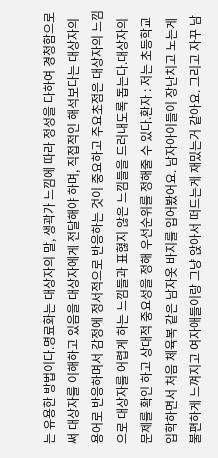는 유용한 방법이다.명료화는 대상자의 말, 생곽가 느낌에 따라 정성을 다하여 경청함으로써 대상자를 이해하고 있음을 대상자에게 전달해야 하며, 직접적인 해석보다는 대상자의용어로 반응하며서 감정에 정서적으로 반응하는 것이 중요하고 주요초점은 대상자의 느낌으로 대상자를 어렵게 하는 느낌들과 표혆지 않은 느낌들을 드러내도록 돕는다.대상자의 문제를 확인 하고 상대적 중요성을 정해 우선순위를 정해줄 수 있다.환자 : 저는 초등학교 입학하면서 처음 체육복 같은 남자옷 바지를 입어봤어요. 남자아이들이 장난치고 노는게 불편하게 느껴지고 여자애들이랑 그냥 앉아서 떠드는게 재밌는거 같아요. 그리고 자꾸 남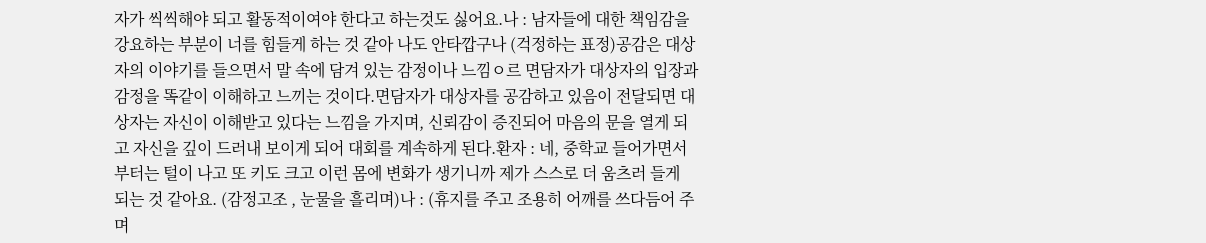자가 씩씩해야 되고 활동적이여야 한다고 하는것도 싫어요.나 : 남자들에 대한 책임감을 강요하는 부분이 너를 힘들게 하는 것 같아 나도 안타깝구나 (걱정하는 표정)공감은 대상자의 이야기를 들으면서 말 속에 담겨 있는 감정이나 느낌ㅇ르 면담자가 대상자의 입장과 감정을 똑같이 이해하고 느끼는 것이다.면담자가 대상자를 공감하고 있음이 전달되면 대상자는 자신이 이해받고 있다는 느낌을 가지며, 신뢰감이 증진되어 마음의 문을 열게 되고 자신을 깊이 드러내 보이게 되어 대회를 계속하게 된다.환자 : 네, 중학교 들어가면서 부터는 털이 나고 또 키도 크고 이런 몸에 변화가 생기니까 제가 스스로 더 움츠러 들게 되는 것 같아요. (감정고조 , 눈물을 흘리며)나 : (휴지를 주고 조용히 어깨를 쓰다듬어 주며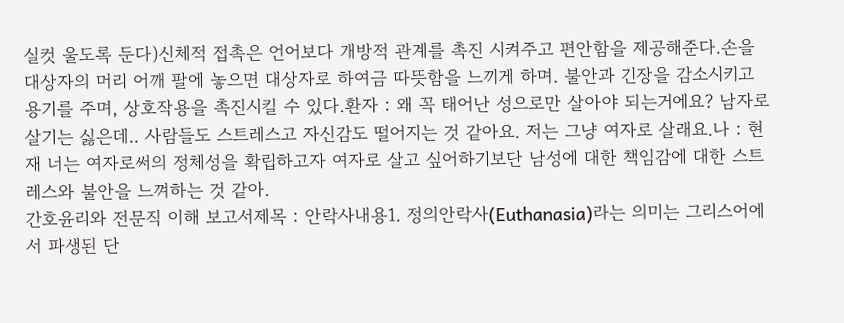실컷 울도록 둔다)신체적 접촉은 언어보다 개방적 관계를 촉진 시켜주고 편안함을 제공해준다.손을 대상자의 머리 어깨 팔에 놓으면 대상자로 하여금 따뜻함을 느끼게 하며. 불안과 긴장을 감소시키고 용기를 주며, 상호작용을 촉진시킬 수 있다.환자 : 왜 꼭 태어난 성으로만 살아야 되는거에요? 남자로 살기는 싫은데.. 사람들도 스트레스고 자신감도 떨어지는 것 같아요. 저는 그냥 여자로 살래요.나 : 현재 너는 여자로써의 정체성을 확립하고자 여자로 살고 싶어하기보단 남성에 대한 책임감에 대한 스트레스와 불안을 느껴하는 것 같아.
간호윤리와 전문직 이해 보고서제목 : 안락사내용1. 정의안락사(Euthanasia)라는 의미는 그리스어에서 파생된 단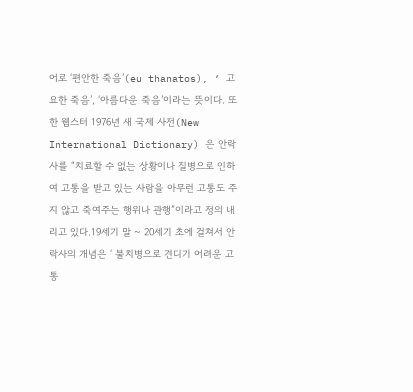어로 ‘편안한 죽음’(eu thanatos), ‘ 고요한 죽음’, ‘아름다운 죽음’이라는 뜻이다. 또한 웹스터 1976년 새 국제 사전(New International Dictionary) 은 안락사를 “치료할 수 없는 상황이나 질병으로 인하여 고통을 받고 있는 사람을 아무런 고통도 주지 않고 죽여주는 행위나 관행”이라고 정의 내리고 있다.19세기 말 ~ 20세기 초에 걸쳐서 안락사의 개념은 ‘ 불치병으로 견디기 어려운 고통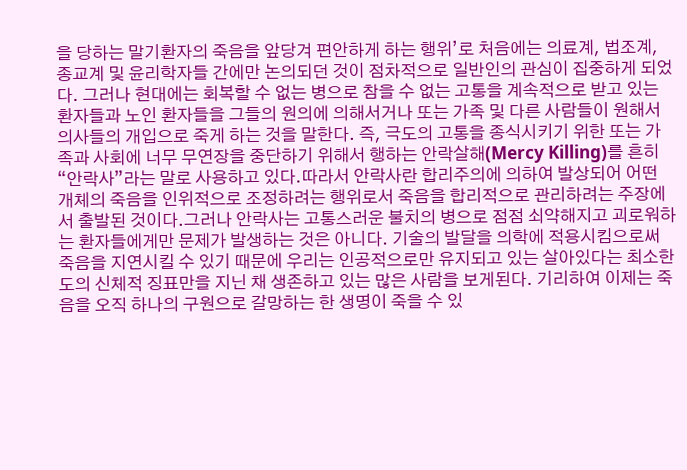을 당하는 말기환자의 죽음을 앞당겨 편안하게 하는 행위’로 처음에는 의료계, 법조계, 종교계 및 윤리학자들 간에만 논의되던 것이 점차적으로 일반인의 관심이 집중하게 되었다. 그러나 현대에는 회복할 수 없는 병으로 참을 수 없는 고통을 계속적으로 받고 있는 환자들과 노인 환자들을 그들의 원의에 의해서거나 또는 가족 및 다른 사람들이 원해서 의사들의 개입으로 죽게 하는 것을 말한다. 즉, 극도의 고통을 종식시키기 위한 또는 가족과 사회에 너무 무연장을 중단하기 위해서 행하는 안락살해(Mercy Killing)를 흔히 “안락사”라는 말로 사용하고 있다.따라서 안락사란 합리주의에 의하여 발상되어 어떤 개체의 죽음을 인위적으로 조정하려는 행위로서 죽음을 합리적으로 관리하려는 주장에서 출발된 것이다.그러나 안락사는 고통스러운 불치의 병으로 점점 쇠약해지고 괴로워하는 환자들에게만 문제가 발생하는 것은 아니다. 기술의 발달을 의학에 적용시킴으로써 죽음을 지연시킬 수 있기 때문에 우리는 인공적으로만 유지되고 있는 살아있다는 최소한도의 신체적 징표만을 지닌 채 생존하고 있는 많은 사람을 보게된다. 기리하여 이제는 죽음을 오직 하나의 구원으로 갈망하는 한 생명이 죽을 수 있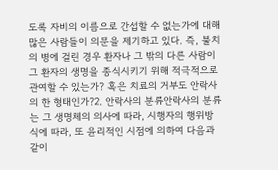도록 자비의 이름으로 간섭할 수 없는가에 대해 많은 사람들이 의문을 제기하고 있다. 즉, 불치의 병에 걸린 경우 환자나 그 밖의 다른 사람이 그 환자의 생명을 종식시키기 위해 적극적으로 관여할 수 있는가? 혹은 치료의 거부도 안락사의 한 형태인가?2. 안락사의 분류안락사의 분류는 그 생명체의 의사에 따라, 시행자의 행위방식에 따라, 또 윤리적인 시점에 의하여 다음과 같이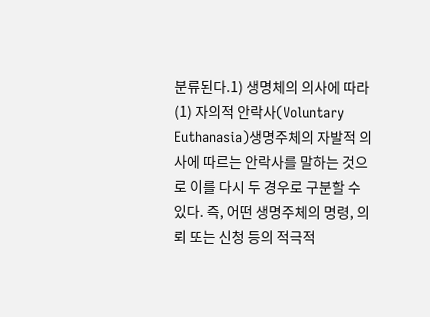분류된다.1) 생명체의 의사에 따라(1) 자의적 안락사(Voluntary Euthanasia)생명주체의 자발적 의사에 따르는 안락사를 말하는 것으로 이를 다시 두 경우로 구분할 수 있다. 즉, 어떤 생명주체의 명령, 의뢰 또는 신청 등의 적극적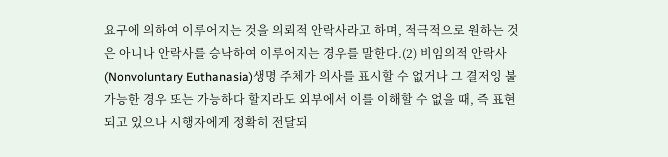요구에 의하여 이루어지는 것을 의뢰적 안락사라고 하며, 적극적으로 원하는 것은 아니나 안락사를 승낙하여 이루어지는 경우를 말한다.(2) 비임의적 안락사(Nonvoluntary Euthanasia)생명 주체가 의사를 표시할 수 없거나 그 결저잉 불가능한 경우 또는 가능하다 할지라도 외부에서 이를 이해할 수 없을 때, 즉 표현되고 있으나 시행자에게 정확히 전달되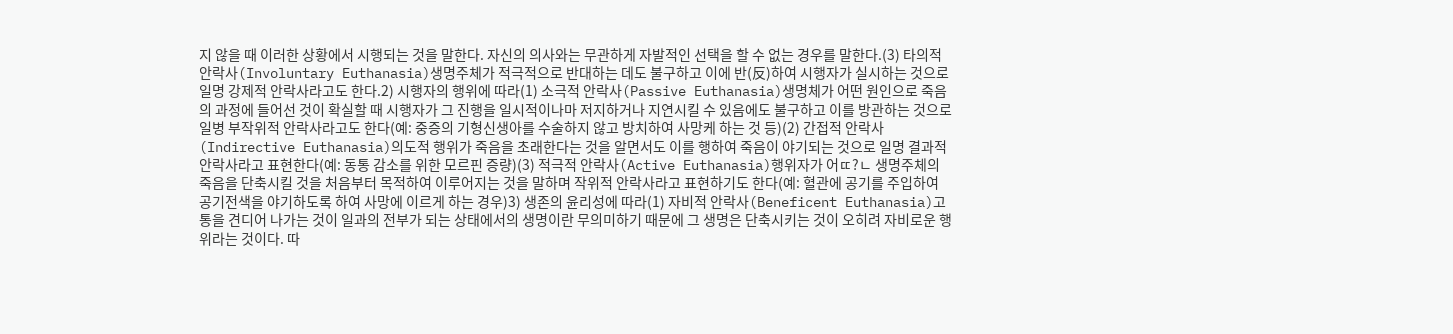지 않을 때 이러한 상황에서 시행되는 것을 말한다. 자신의 의사와는 무관하게 자발적인 선택을 할 수 없는 경우를 말한다.(3) 타의적 안락사(Involuntary Euthanasia)생명주체가 적극적으로 반대하는 데도 불구하고 이에 반(反)하여 시행자가 실시하는 것으로 일명 강제적 안락사라고도 한다.2) 시행자의 행위에 따라(1) 소극적 안락사(Passive Euthanasia)생명체가 어떤 원인으로 죽음의 과정에 들어선 것이 확실할 때 시행자가 그 진행을 일시적이나마 저지하거나 지연시킬 수 있음에도 불구하고 이를 방관하는 것으로 일병 부작위적 안락사라고도 한다(예: 중증의 기형신생아를 수술하지 않고 방치하여 사망케 하는 것 등)(2) 간접적 안락사(Indirective Euthanasia)의도적 행위가 죽음을 초래한다는 것을 알면서도 이를 행하여 죽음이 야기되는 것으로 일명 결과적 안락사라고 표현한다(예: 동통 감소를 위한 모르핀 증량)(3) 적극적 안락사(Active Euthanasia)행위자가 어ㄸ?ㄴ 생명주체의 죽음을 단축시킬 것을 처음부터 목적하여 이루어지는 것을 말하며 작위적 안락사라고 표현하기도 한다(예: 혈관에 공기를 주입하여 공기전색을 야기하도록 하여 사망에 이르게 하는 경우)3) 생존의 윤리성에 따라(1) 자비적 안락사(Beneficent Euthanasia)고통을 견디어 나가는 것이 일과의 전부가 되는 상태에서의 생명이란 무의미하기 때문에 그 생명은 단축시키는 것이 오히려 자비로운 행위라는 것이다. 따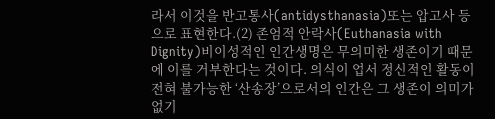라서 이것을 반고통사(antidysthanasia)또는 압고사 등으로 표현한다.(2) 존엄적 안락사(Euthanasia with Dignity)비이성적인 인간생명은 무의미한 생존이기 때문에 이를 거부한다는 것이다. 의식이 업서 정신적인 활동이 전혀 불가능한 ‘산송장’으로서의 인간은 그 생존이 의미가 없기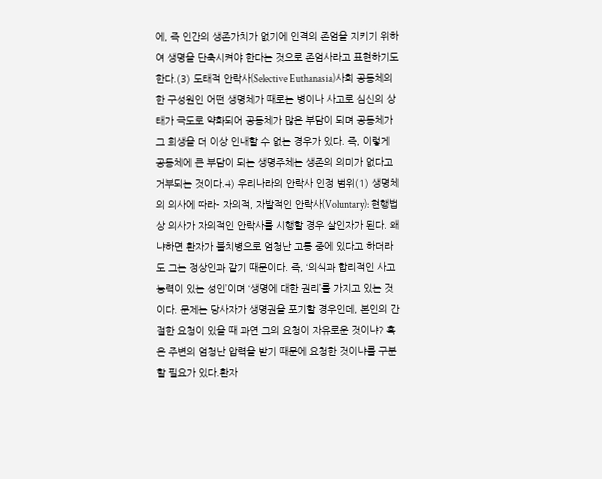에, 즉 인간의 생존가치가 없기에 인격의 존엄을 지키기 위하여 생명을 단축시켜야 한다는 것으로 존엄사라고 표현하기도 한다.(3) 도태적 안락사(Selective Euthanasia)사회 공동체의 한 구성원인 어떤 생명체가 때로는 병이나 사고로 심신의 상태가 극도로 약화되어 공동체가 많은 부담이 되며 공동체가 그 희생을 더 이상 인내할 수 없는 경우가 있다. 즉, 이렇게 공동체에 큰 부담이 되는 생명주체는 생존의 의미가 없다고 거부되는 것이다.4) 우리나라의 안락사 인정 범위(1) 생명체의 의사에 따라- 자의적, 자발적인 안락사(Voluntary): 현행법상 의사가 자의적인 안락사를 시행할 경우 살인자가 된다. 왜냐하면 환자가 불치병으로 엄청난 고통 중에 있다고 하더라도 그는 정상인과 같기 때문이다. 즉, ‘의식과 합리적인 사고 능력이 있는 성인’이며 ‘생명에 대한 권리’를 가지고 있는 것이다. 문제는 당사자가 생명권을 포기할 경우인데, 본인의 간절한 요청이 있을 때 과연 그의 요청이 자유로운 것이냐? 혹은 주변의 엄청난 압력을 받기 때문에 요청한 것이냐를 구분할 필요가 있다.환자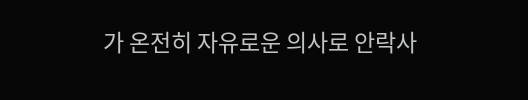가 온전히 자유로운 의사로 안락사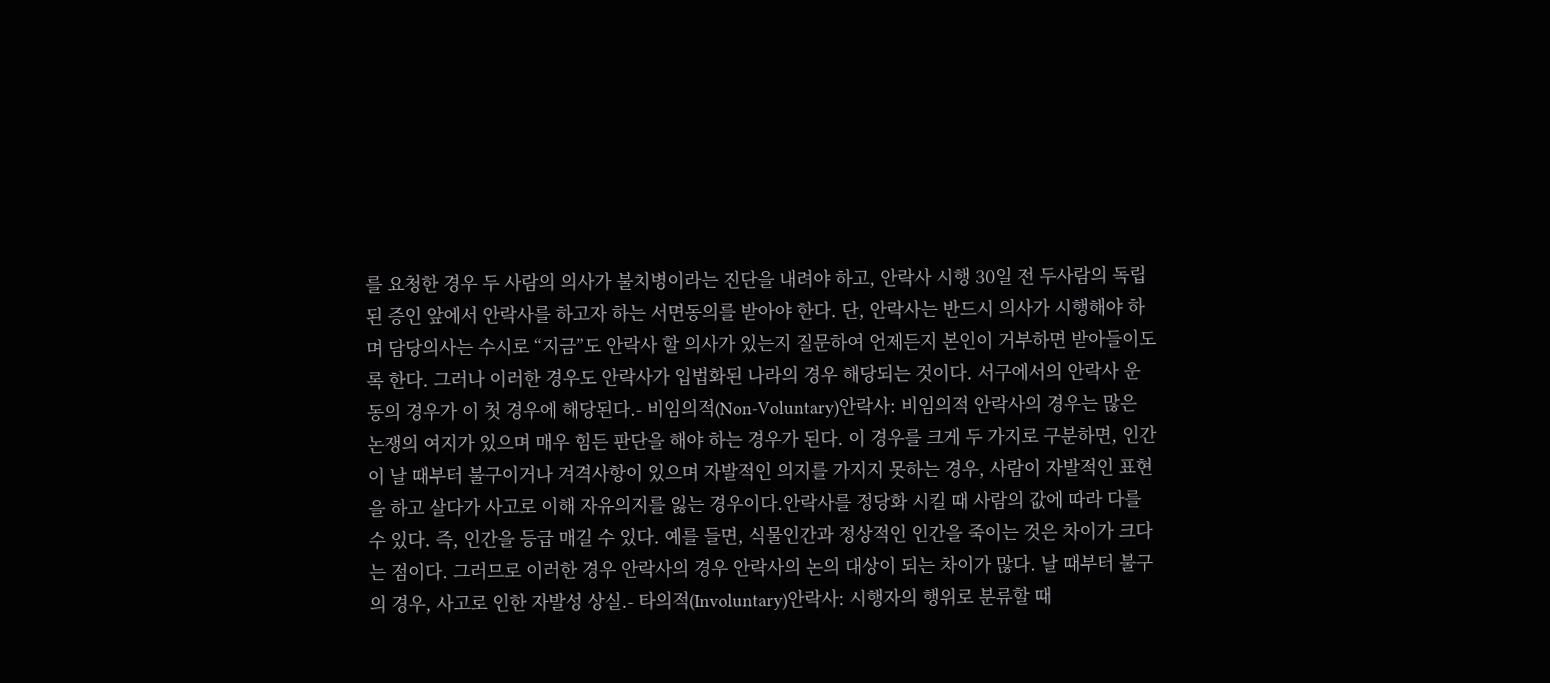를 요청한 경우 두 사람의 의사가 불치병이라는 진단을 내려야 하고, 안락사 시행 30일 전 두사람의 독립된 증인 앞에서 안락사를 하고자 하는 서면동의를 받아야 한다. 단, 안락사는 반드시 의사가 시행해야 하며 담당의사는 수시로 “지금”도 안락사 할 의사가 있는지 질문하여 언제든지 본인이 거부하면 받아들이도록 한다. 그러나 이러한 경우도 안락사가 입법화된 나라의 경우 해당되는 것이다. 서구에서의 안락사 운동의 경우가 이 첫 경우에 해당된다.- 비임의적(Non-Voluntary)안락사: 비임의적 안락사의 경우는 많은 논쟁의 여지가 있으며 매우 힘든 판단을 해야 하는 경우가 된다. 이 경우를 크게 두 가지로 구분하면, 인간이 날 때부터 불구이거나 겨격사항이 있으며 자발적인 의지를 가지지 못하는 경우, 사람이 자발적인 표현을 하고 살다가 사고로 이해 자유의지를 잃는 경우이다.안락사를 정당화 시킬 때 사람의 값에 따라 다를 수 있다. 즉, 인간을 등급 매길 수 있다. 예를 들면, 식물인간과 정상적인 인간을 죽이는 것은 차이가 크다는 점이다. 그러므로 이러한 경우 안락사의 경우 안락사의 논의 대상이 되는 차이가 많다. 날 때부터 불구의 경우, 사고로 인한 자발성 상실.- 타의적(Involuntary)안락사: 시행자의 행위로 분류할 때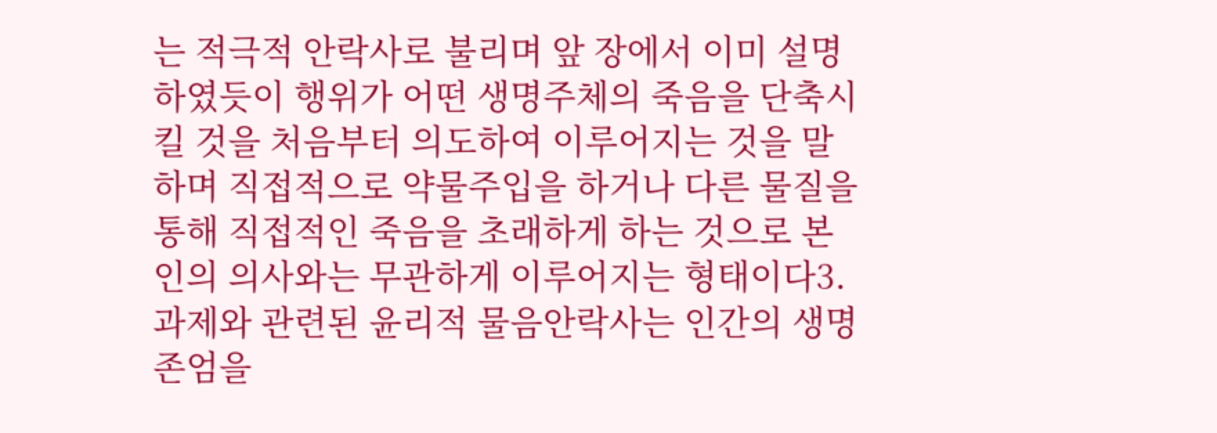는 적극적 안락사로 불리며 앞 장에서 이미 설명하였듯이 행위가 어떤 생명주체의 죽음을 단축시킬 것을 처음부터 의도하여 이루어지는 것을 말하며 직접적으로 약물주입을 하거나 다른 물질을 통해 직접적인 죽음을 초래하게 하는 것으로 본인의 의사와는 무관하게 이루어지는 형태이다3. 과제와 관련된 윤리적 물음안락사는 인간의 생명존엄을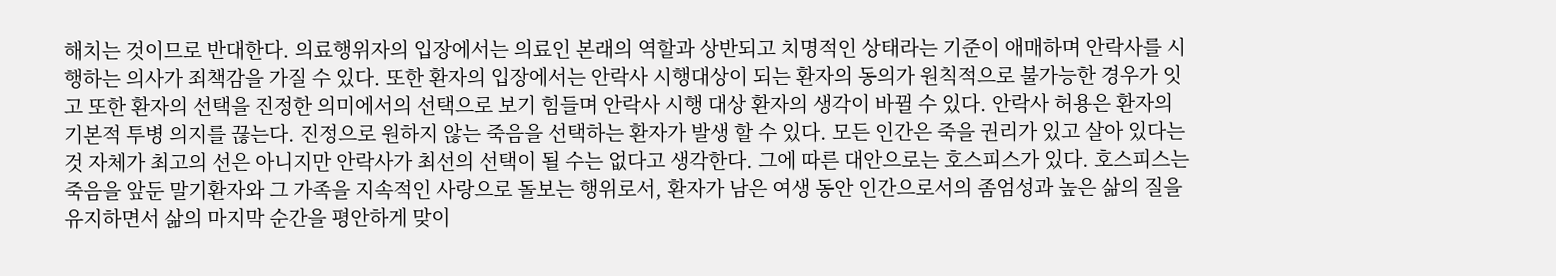해치는 것이므로 반대한다. 의료행위자의 입장에서는 의료인 본래의 역할과 상반되고 치명적인 상태라는 기준이 애매하며 안락사를 시행하는 의사가 죄책감을 가질 수 있다. 또한 환자의 입장에서는 안락사 시행대상이 되는 환자의 동의가 원칙적으로 불가능한 경우가 잇고 또한 환자의 선택을 진정한 의미에서의 선택으로 보기 힘들며 안락사 시행 대상 환자의 생각이 바뀔 수 있다. 안락사 허용은 환자의 기본적 투병 의지를 끊는다. 진정으로 원하지 않는 죽음을 선택하는 환자가 발생 할 수 있다. 모든 인간은 죽을 권리가 있고 살아 있다는 것 자체가 최고의 선은 아니지만 안락사가 최선의 선택이 될 수는 없다고 생각한다. 그에 따른 대안으로는 호스피스가 있다. 호스피스는 죽음을 앞둔 말기환자와 그 가족을 지속적인 사랑으로 돌보는 행위로서, 환자가 남은 여생 동안 인간으로서의 좀엄성과 높은 삶의 질을 유지하면서 삶의 마지막 순간을 평안하게 맞이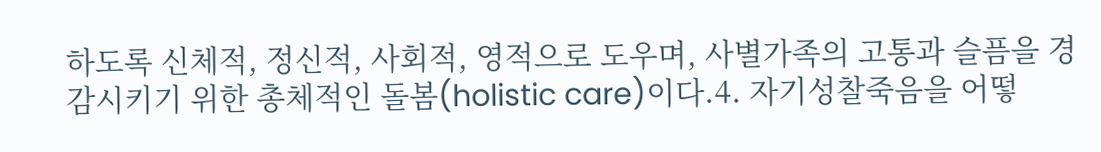하도록 신체적, 정신적, 사회적, 영적으로 도우며, 사별가족의 고통과 슬픔을 경감시키기 위한 총체적인 돌봄(holistic care)이다.4. 자기성찰죽음을 어떻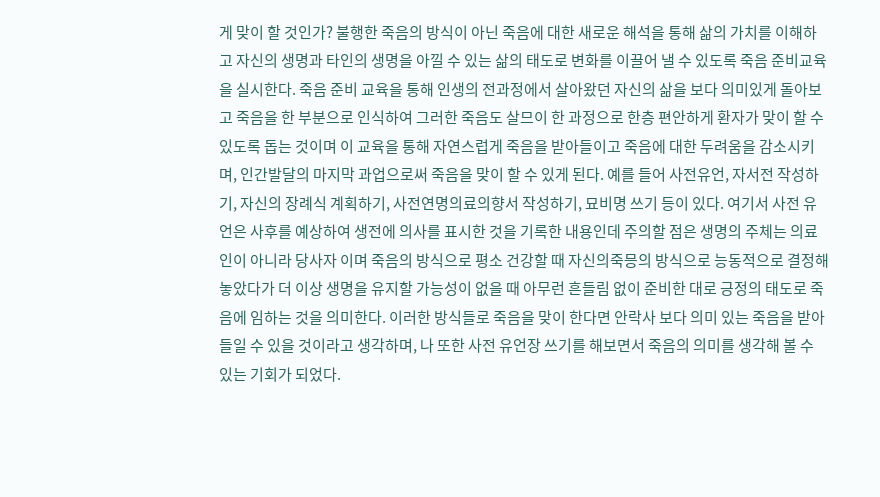게 맞이 할 것인가? 불행한 죽음의 방식이 아닌 죽음에 대한 새로운 해석을 통해 삶의 가치를 이해하고 자신의 생명과 타인의 생명을 아낄 수 있는 삶의 태도로 변화를 이끌어 낼 수 있도록 죽음 준비교육을 실시한다. 죽음 준비 교육을 통해 인생의 전과정에서 살아왔던 자신의 삶을 보다 의미있게 돌아보고 죽음을 한 부분으로 인식하여 그러한 죽음도 살므이 한 과정으로 한층 편안하게 환자가 맞이 할 수 있도록 돕는 것이며 이 교육을 통해 자연스럽게 죽음을 받아들이고 죽음에 대한 두려움을 감소시키며, 인간발달의 마지막 과업으로써 죽음을 맞이 할 수 있게 된다. 예를 들어 사전유언, 자서전 작성하기, 자신의 장례식 계획하기, 사전연명의료의향서 작성하기, 묘비명 쓰기 등이 있다. 여기서 사전 유언은 사후를 예상하여 생전에 의사를 표시한 것을 기록한 내용인데 주의할 점은 생명의 주체는 의료인이 아니라 당사자 이며 죽음의 방식으로 평소 건강할 때 자신의죽믕의 방식으로 능동적으로 결정해 놓았다가 더 이상 생명을 유지할 가능성이 없을 때 아무런 흔들림 없이 준비한 대로 긍정의 태도로 죽음에 임하는 것을 의미한다. 이러한 방식들로 죽음을 맞이 한다면 안락사 보다 의미 있는 죽음을 받아 들일 수 있을 것이라고 생각하며, 나 또한 사전 유언장 쓰기를 해보면서 죽음의 의미를 생각해 볼 수 있는 기회가 되었다.